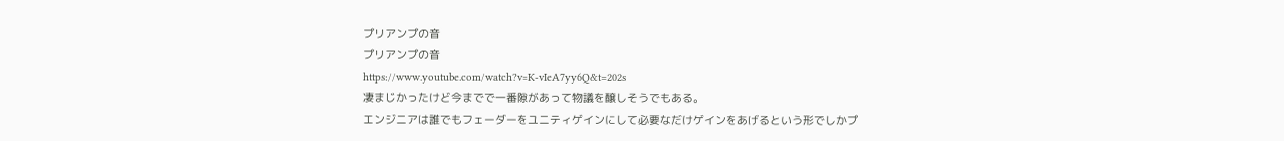プリアンプの音
プリアンプの音
https://www.youtube.com/watch?v=K-vIeA7yy6Q&t=202s
凄まじかったけど今までで一番隙があって物議を醸しそうでもある。
エンジニアは誰でもフェーダーをユニティゲインにして必要なだけゲインをあげるという形でしかプ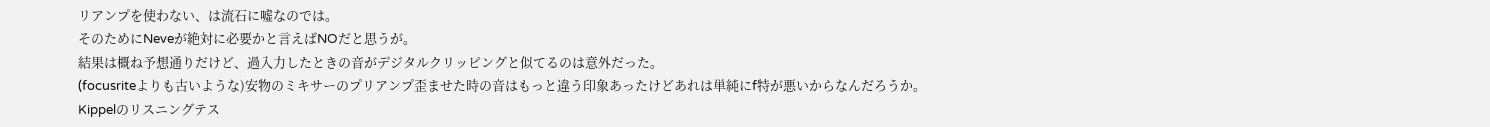リアンプを使わない、は流石に嘘なのでは。
そのためにNeveが絶対に必要かと言えばNOだと思うが。
結果は概ね予想通りだけど、過入力したときの音がデジタルクリッピングと似てるのは意外だった。
(focusriteよりも古いような)安物のミキサーのプリアンプ歪ませた時の音はもっと違う印象あったけどあれは単純にf特が悪いからなんだろうか。
Kippelのリスニングテス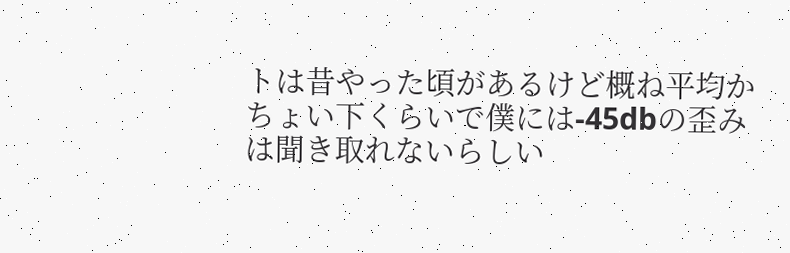トは昔やった頃があるけど概ね平均かちょい下くらいで僕には-45dbの歪みは聞き取れないらしい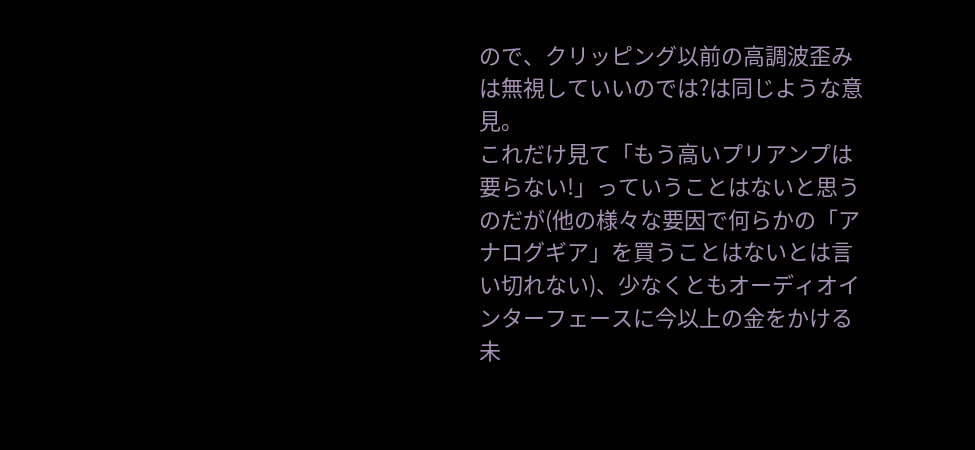ので、クリッピング以前の高調波歪みは無視していいのでは?は同じような意見。
これだけ見て「もう高いプリアンプは要らない!」っていうことはないと思うのだが(他の様々な要因で何らかの「アナログギア」を買うことはないとは言い切れない)、少なくともオーディオインターフェースに今以上の金をかける未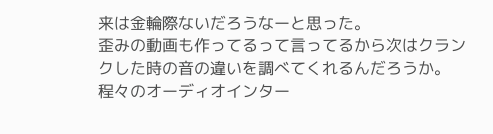来は金輪際ないだろうなーと思った。
歪みの動画も作ってるって言ってるから次はクランクした時の音の違いを調べてくれるんだろうか。
程々のオーディオインター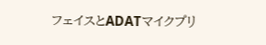フェイスとADATマイクプリ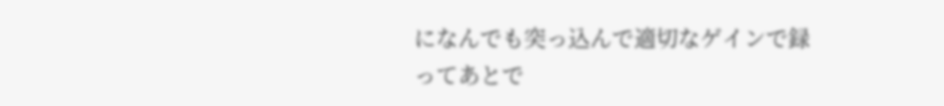になんでも突っ込んで適切なゲインで録ってあとで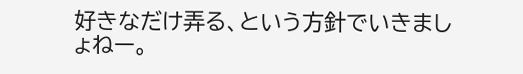好きなだけ弄る、という方針でいきましょねー。